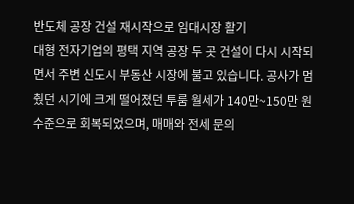반도체 공장 건설 재시작으로 임대시장 활기
대형 전자기업의 평택 지역 공장 두 곳 건설이 다시 시작되면서 주변 신도시 부동산 시장에 불고 있습니다. 공사가 멈췄던 시기에 크게 떨어졌던 투룸 월세가 140만~150만 원 수준으로 회복되었으며, 매매와 전세 문의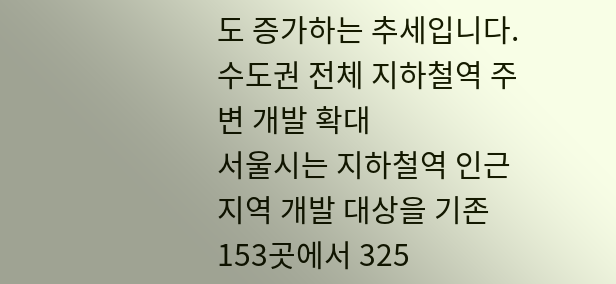도 증가하는 추세입니다.
수도권 전체 지하철역 주변 개발 확대
서울시는 지하철역 인근 지역 개발 대상을 기존 153곳에서 325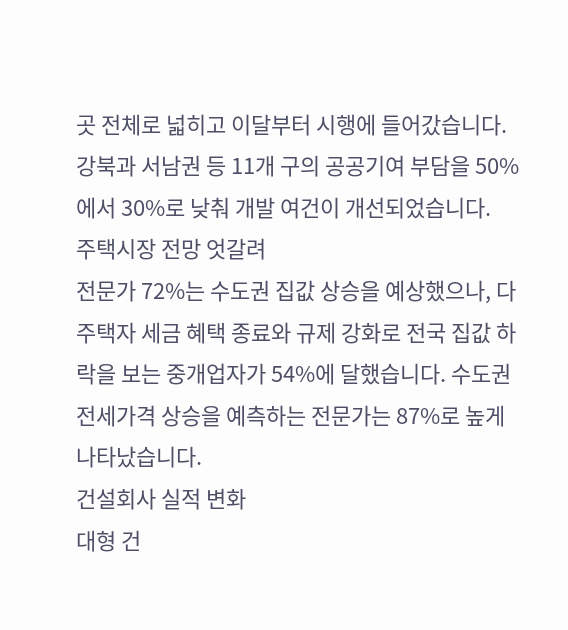곳 전체로 넓히고 이달부터 시행에 들어갔습니다. 강북과 서남권 등 11개 구의 공공기여 부담을 50%에서 30%로 낮춰 개발 여건이 개선되었습니다.
주택시장 전망 엇갈려
전문가 72%는 수도권 집값 상승을 예상했으나, 다주택자 세금 혜택 종료와 규제 강화로 전국 집값 하락을 보는 중개업자가 54%에 달했습니다. 수도권 전세가격 상승을 예측하는 전문가는 87%로 높게 나타났습니다.
건설회사 실적 변화
대형 건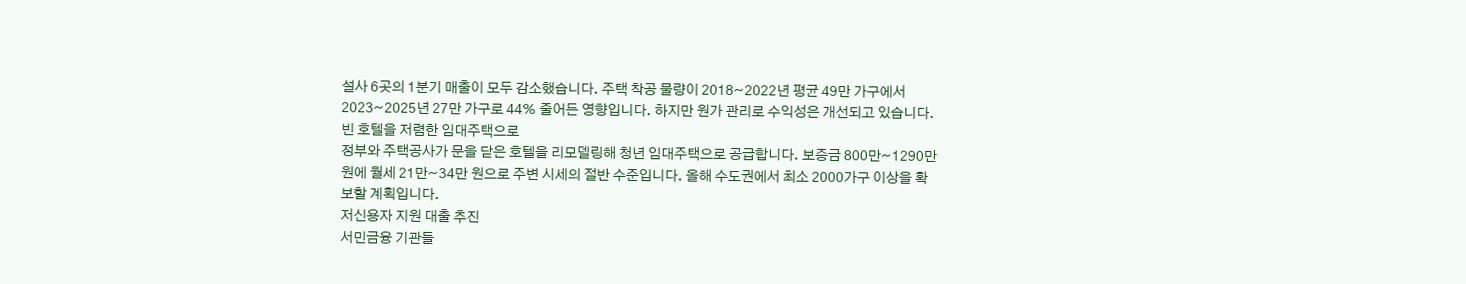설사 6곳의 1분기 매출이 모두 감소했습니다. 주택 착공 물량이 2018~2022년 평균 49만 가구에서 2023~2025년 27만 가구로 44% 줄어든 영향입니다. 하지만 원가 관리로 수익성은 개선되고 있습니다.
빈 호텔을 저렴한 임대주택으로
정부와 주택공사가 문을 닫은 호텔을 리모델링해 청년 임대주택으로 공급합니다. 보증금 800만~1290만 원에 월세 21만~34만 원으로 주변 시세의 절반 수준입니다. 올해 수도권에서 최소 2000가구 이상을 확보할 계획입니다.
저신용자 지원 대출 추진
서민금융 기관들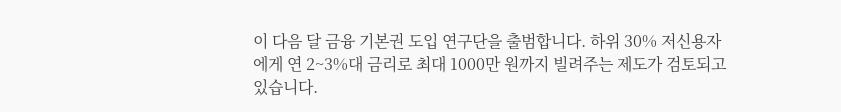이 다음 달 금융 기본권 도입 연구단을 출범합니다. 하위 30% 저신용자에게 연 2~3%대 금리로 최대 1000만 원까지 빌려주는 제도가 검토되고 있습니다.